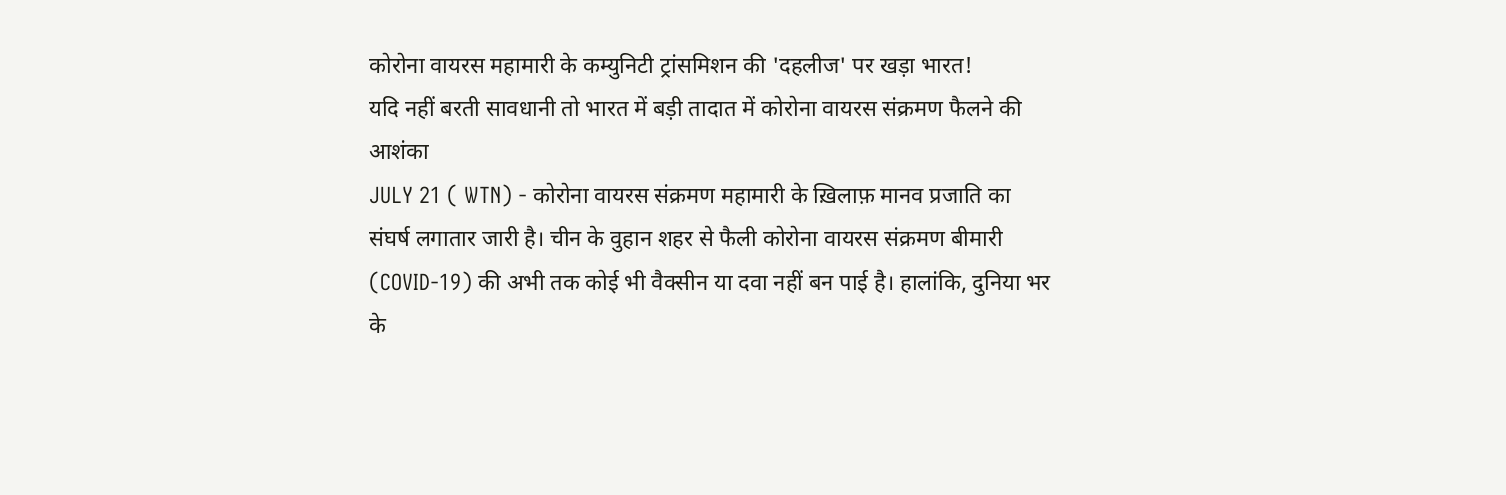कोरोना वायरस महामारी के कम्युनिटी ट्रांसमिशन की 'दहलीज' पर खड़ा भारत!
यदि नहीं बरती सावधानी तो भारत में बड़ी तादात में कोरोना वायरस संक्रमण फैलने की आशंका
JULY 21 ( WTN) - कोरोना वायरस संक्रमण महामारी के ख़िलाफ़ मानव प्रजाति का संघर्ष लगातार जारी है। चीन के वुहान शहर से फैली कोरोना वायरस संक्रमण बीमारी (COVID-19) की अभी तक कोई भी वैक्सीन या दवा नहीं बन पाई है। हालांकि, दुनिया भर के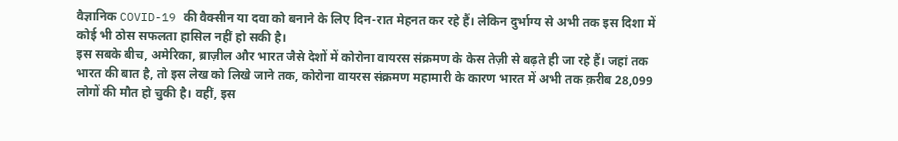वैज्ञानिक COVID-19 की वैक्सीन या दवा को बनाने के लिए दिन-रात मेहनत कर रहे हैं। लेकिन दुर्भाग्य से अभी तक इस दिशा में कोई भी ठोस सफलता हासिल नहीं हो सकी है।
इस सबके बीच, अमेरिका, ब्राज़ील और भारत जैसे देशों में कोरोना वायरस संक्रमण के केस तेज़ी से बढ़ते ही जा रहे हैं। जहां तक भारत की बात है, तो इस लेख को लिखे जाने तक, कोरोना वायरस संक्रमण महामारी के कारण भारत में अभी तक क़रीब 28,099 लोगों की मौत हो चुकी है। वहीं, इस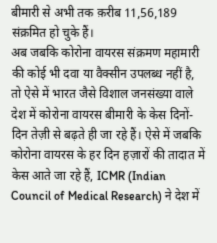बीमारी से अभी तक क़रीब 11,56,189 संक्रमित हो चुके हैं।
अब जबकि कोरोना वायरस संक्रमण महामारी की कोई भी दवा या वैक्सीन उपलब्ध नहीं है, तो ऐसे में भारत जैसे विशाल जनसंख्या वाले देश में कोरोना वायरस बीमारी के केस दिनों-दिन तेज़ी से बढ़ते ही जा रहे हैं। ऐसे में जबकि कोरोना वायरस के हर दिन हज़ारों की तादात में केस आते जा रहे हैं, ICMR (Indian Council of Medical Research) ने देश में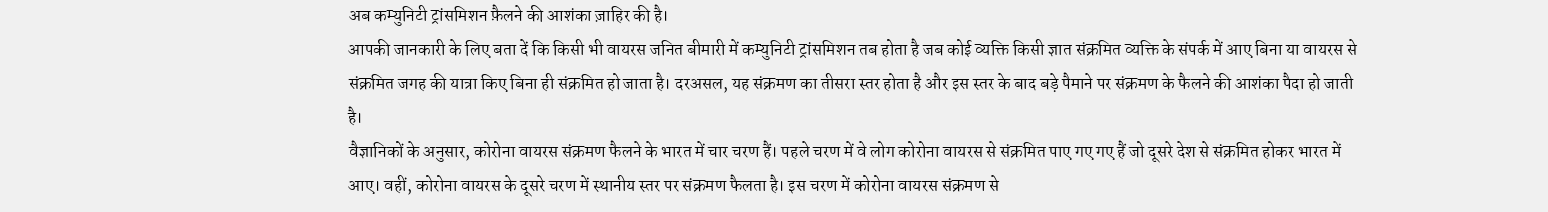अब कम्युनिटी ट्रांसमिशन फ़ैलने की आशंका ज़ाहिर की है।
आपकी जानकारी के लिए बता दें कि किसी भी वायरस जनित बीमारी में कम्युनिटी ट्रांसमिशन तब होता है जब कोई व्यक्ति किसी ज्ञात संक्रमित व्यक्ति के संपर्क में आए बिना या वायरस से संक्रमित जगह की यात्रा किए बिना ही संक्रमित हो जाता है। दरअसल, यह संक्रमण का तीसरा स्तर होता है और इस स्तर के बाद बड़े पैमाने पर संक्रमण के फैलने की आशंका पैदा हो जाती है।
वैज्ञानिकों के अनुसार, कोरोना वायरस संक्रमण फैलने के भारत में चार चरण हैं। पहले चरण में वे लोग कोरोना वायरस से संक्रमित पाए गए गए हैं जो दूसरे देश से संक्रमित होकर भारत में आए। वहीं, कोरोना वायरस के दूसरे चरण में स्थानीय स्तर पर संक्रमण फैलता है। इस चरण में कोरोना वायरस संक्रमण से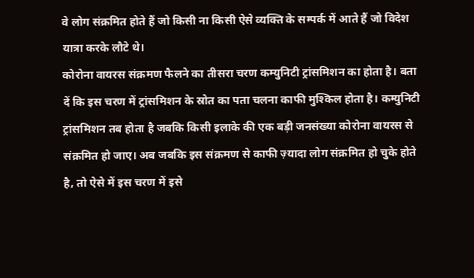वे लोग संक्रमित होते हैं जो किसी ना किसी ऐसे व्यक्ति के सम्पर्क में आते हैं जो विदेश यात्रा करके लौटे थे।
कोरोना वायरस संक्रमण फैलने का तीसरा चरण कम्युनिटी ट्रांसमिशन का होता है। बता दें कि इस चरण में ट्रांसमिशन के स्रोत का पता चलना काफी मुश्किल होता है। कम्युनिटी ट्रांसमिशन तब होता है जबकि किसी इलाके की एक बड़ी जनसंख्या कोरोना वायरस से संक्रमित हो जाए। अब जबकि इस संक्रमण से काफी ज़्यादा लोग संक्रमित हो चुके होते है, तो ऐसे में इस चरण में इसे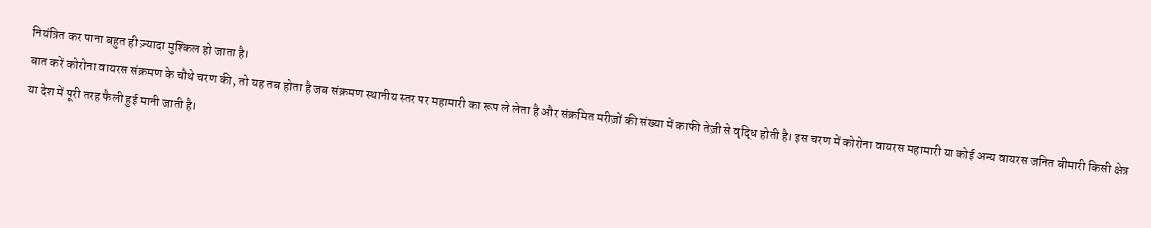नियंत्रित कर पाना बहुत ही ज़्यादा मुश्किल हो जाता है।
बात करें कोरोना वायरस संक्रमण के चौथे चरण की, तो यह तब होता है जब संक्रमण स्थानीय स्तर पर महामारी का रूप ले लेता है और संक्रमित मरीज़ों की संख्या में काफी तेज़ी से वृद्धि होती है। इस चरण में कोरोना वायरस महामारी या कोई अन्य वायरस जनित बीमारी किसी क्षेत्र या देश में पूरी तरह फैली हुई मानी जाती है।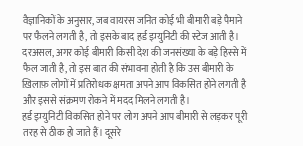वैज्ञानिकों के अनुसार, जब वायरस जनित कोई भी बीमारी बड़े पैमाने पर फैलने लगती है, तो इसके बाद हर्ड इम्युनिटी की स्टेज आती है। दरअसल, अगर कोई बीमारी किसी देश की जनसंख्या के बड़े हिस्से में फैल जाती है, तो इस बात की संभावना होती है कि उस बीमारी के ख़िलाफ़ लोगों में प्रतिरोधक क्षमता अपने आप विकसित होने लगती है और इससे संक्रमण रोकने में मदद मिलने लगती है।
हर्ड इम्युनिटी विकसित होने पर लोग अपने आप बीमारी से लड़कर पूरी तरह से ठीक हो जाते हैं। दूसरे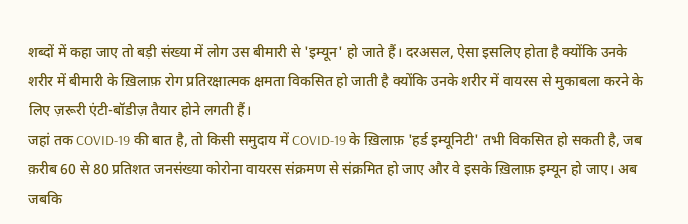शब्दों में कहा जाए तो बड़ी संख्या में लोग उस बीमारी से 'इम्यून' हो जाते हैं। दरअसल, ऐसा इसलिए होता है क्योंकि उनके शरीर में बीमारी के ख़िलाफ़ रोग प्रतिरक्षात्मक क्षमता विकसित हो जाती है क्योंकि उनके शरीर में वायरस से मुकाबला करने के लिए ज़रूरी एंटी-बॉडीज़ तैयार होने लगती हैं।
जहां तक COVID-19 की बात है, तो किसी समुदाय में COVID-19 के ख़िलाफ़ 'हर्ड इम्यूनिटी' तभी विकसित हो सकती है, जब क़रीब 60 से 80 प्रतिशत जनसंख्या कोरोना वायरस संक्रमण से संक्रमित हो जाए और वे इसके ख़िलाफ़ इम्यून हो जाए। अब जबकि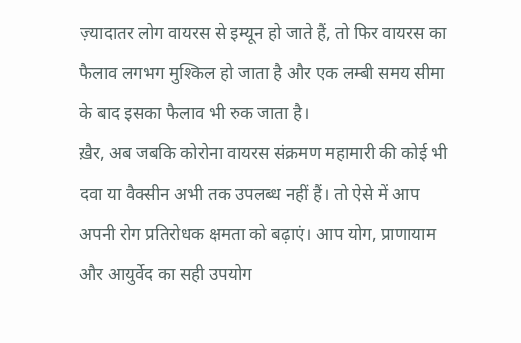ज़्यादातर लोग वायरस से इम्यून हो जाते हैं, तो फिर वायरस का फैलाव लगभग मुश्किल हो जाता है और एक लम्बी समय सीमा के बाद इसका फैलाव भी रुक जाता है।
ख़ैर, अब जबकि कोरोना वायरस संक्रमण महामारी की कोई भी दवा या वैक्सीन अभी तक उपलब्ध नहीं हैं। तो ऐसे में आप अपनी रोग प्रतिरोधक क्षमता को बढ़ाएं। आप योग, प्राणायाम और आयुर्वेद का सही उपयोग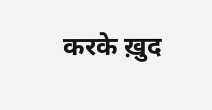करके ख़ुद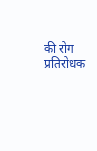की रोग प्रतिरोधक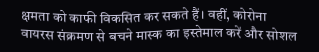क्षमता को काफी विकसित कर सकते हैं। वहीं, कोरोना वायरस संक्रमण से बचने मास्क का इस्तेमाल करें और सोशल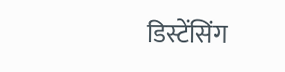डिस्टेंसिंग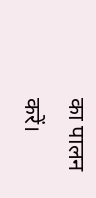का पालन करें।